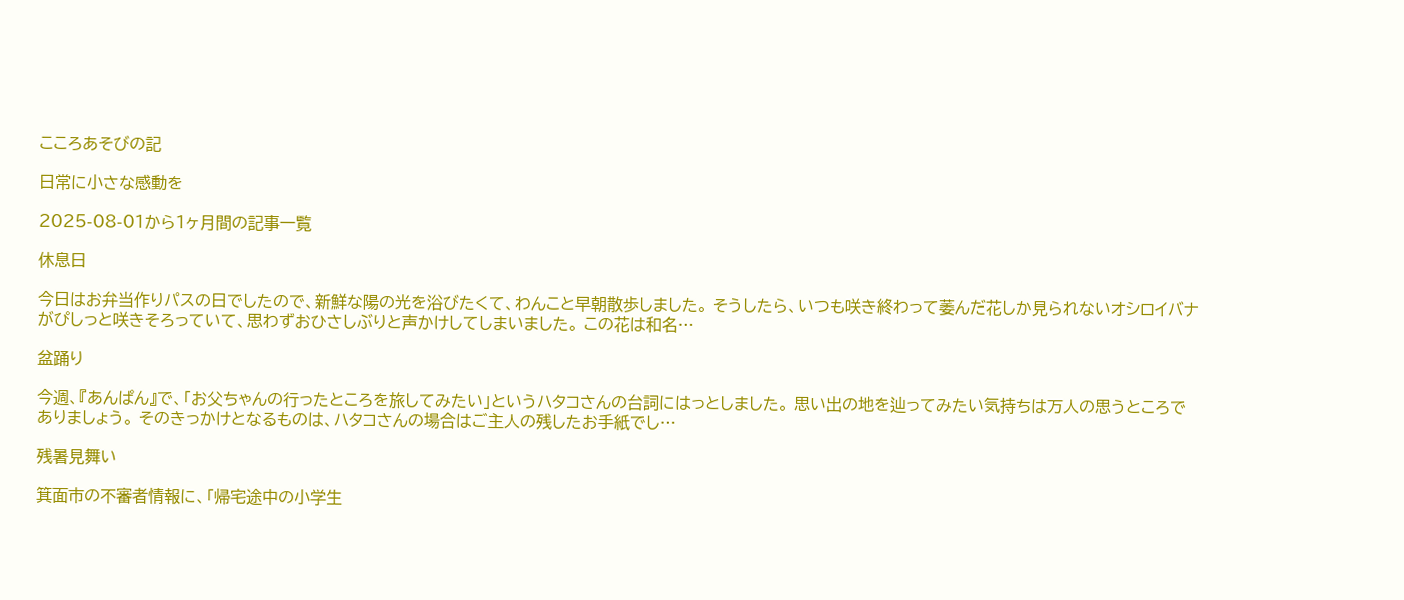こころあそびの記

日常に小さな感動を

2025-08-01から1ヶ月間の記事一覧

休息日

今日はお弁当作りパスの日でしたので、新鮮な陽の光を浴びたくて、わんこと早朝散歩しました。 そうしたら、いつも咲き終わって萎んだ花しか見られないオシロイバナがぴしっと咲きそろっていて、思わずおひさしぶりと声かけしてしまいました。 この花は和名…

盆踊り

今週、『あんぱん』で、「お父ちゃんの行ったところを旅してみたい」というハタコさんの台詞にはっとしました。 思い出の地を辿ってみたい気持ちは万人の思うところでありましょう。 そのきっかけとなるものは、ハタコさんの場合はご主人の残したお手紙でし…

残暑見舞い

箕面市の不審者情報に、「帰宅途中の小学生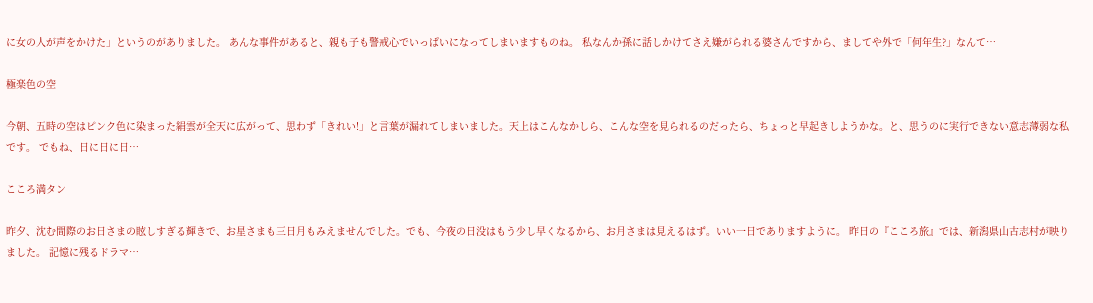に女の人が声をかけた」というのがありました。 あんな事件があると、親も子も警戒心でいっぱいになってしまいますものね。 私なんか孫に話しかけてさえ嫌がられる婆さんですから、ましてや外で「何年生?」なんて…

極楽色の空

今朝、五時の空はピンク色に染まった絹雲が全天に広がって、思わず「きれい!」と言葉が漏れてしまいました。天上はこんなかしら、こんな空を見られるのだったら、ちょっと早起きしようかな。と、思うのに実行できない意志薄弱な私です。 でもね、日に日に日…

こころ満タン

昨夕、沈む間際のお日さまの眩しすぎる輝きで、お星さまも三日月もみえませんでした。でも、今夜の日没はもう少し早くなるから、お月さまは見えるはず。いい一日でありますように。 昨日の『こころ旅』では、新潟県山古志村が映りました。 記憶に残るドラマ…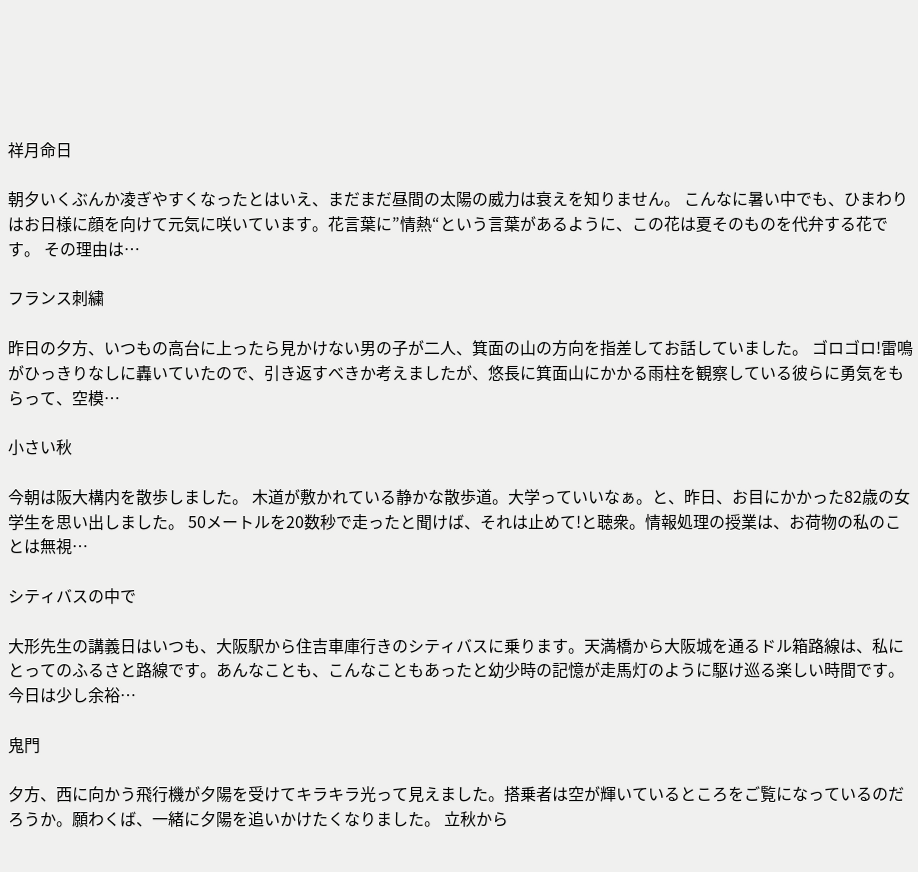祥月命日

朝夕いくぶんか凌ぎやすくなったとはいえ、まだまだ昼間の太陽の威力は衰えを知りません。 こんなに暑い中でも、ひまわりはお日様に顔を向けて元気に咲いています。花言葉に”情熱“という言葉があるように、この花は夏そのものを代弁する花です。 その理由は…

フランス刺繍

昨日の夕方、いつもの高台に上ったら見かけない男の子が二人、箕面の山の方向を指差してお話していました。 ゴロゴロ!雷鳴がひっきりなしに轟いていたので、引き返すべきか考えましたが、悠長に箕面山にかかる雨柱を観察している彼らに勇気をもらって、空模…

小さい秋

今朝は阪大構内を散歩しました。 木道が敷かれている静かな散歩道。大学っていいなぁ。と、昨日、お目にかかった82歳の女学生を思い出しました。 50メートルを20数秒で走ったと聞けば、それは止めて!と聴衆。情報処理の授業は、お荷物の私のことは無視…

シティバスの中で

大形先生の講義日はいつも、大阪駅から住吉車庫行きのシティバスに乗ります。天満橋から大阪城を通るドル箱路線は、私にとってのふるさと路線です。あんなことも、こんなこともあったと幼少時の記憶が走馬灯のように駆け巡る楽しい時間です。 今日は少し余裕…

鬼門

夕方、西に向かう飛行機が夕陽を受けてキラキラ光って見えました。搭乗者は空が輝いているところをご覧になっているのだろうか。願わくば、一緒に夕陽を追いかけたくなりました。 立秋から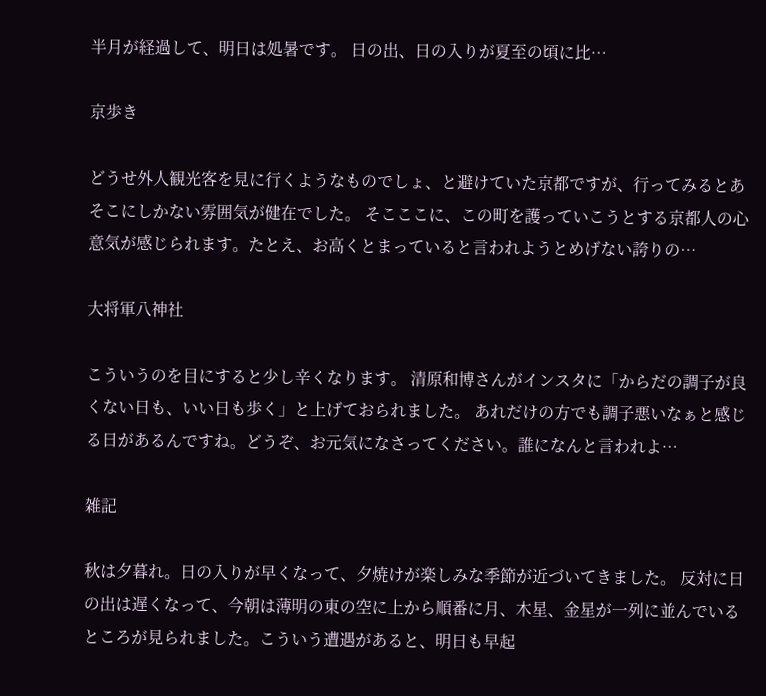半月が経過して、明日は処暑です。 日の出、日の入りが夏至の頃に比…

京歩き

どうせ外人観光客を見に行くようなものでしょ、と避けていた京都ですが、行ってみるとあそこにしかない雰囲気が健在でした。 そこここに、この町を護っていこうとする京都人の心意気が感じられます。たとえ、お高くとまっていると言われようとめげない誇りの…

大将軍八神社

こういうのを目にすると少し辛くなります。 清原和博さんがインスタに「からだの調子が良くない日も、いい日も歩く」と上げておられました。 あれだけの方でも調子悪いなぁと感じる日があるんですね。どうぞ、お元気になさってください。誰になんと言われよ…

雑記

秋は夕暮れ。日の入りが早くなって、夕焼けが楽しみな季節が近づいてきました。 反対に日の出は遅くなって、今朝は薄明の東の空に上から順番に月、木星、金星が一列に並んでいるところが見られました。こういう遭遇があると、明日も早起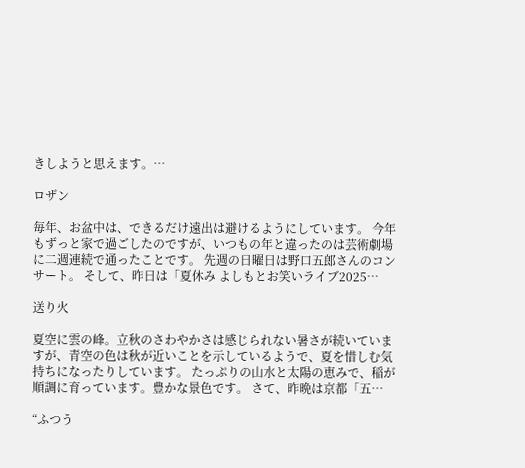きしようと思えます。…

ロザン

毎年、お盆中は、できるだけ遠出は避けるようにしています。 今年もずっと家で過ごしたのですが、いつもの年と違ったのは芸術劇場に二週連続で通ったことです。 先週の日曜日は野口五郎さんのコンサート。 そして、昨日は「夏休み よしもとお笑いライブ2025…

送り火

夏空に雲の峰。立秋のさわやかさは感じられない暑さが続いていますが、青空の色は秋が近いことを示しているようで、夏を惜しむ気持ちになったりしています。 たっぷりの山水と太陽の恵みで、稲が順調に育っています。豊かな景色です。 さて、昨晩は京都「五…

“ふつう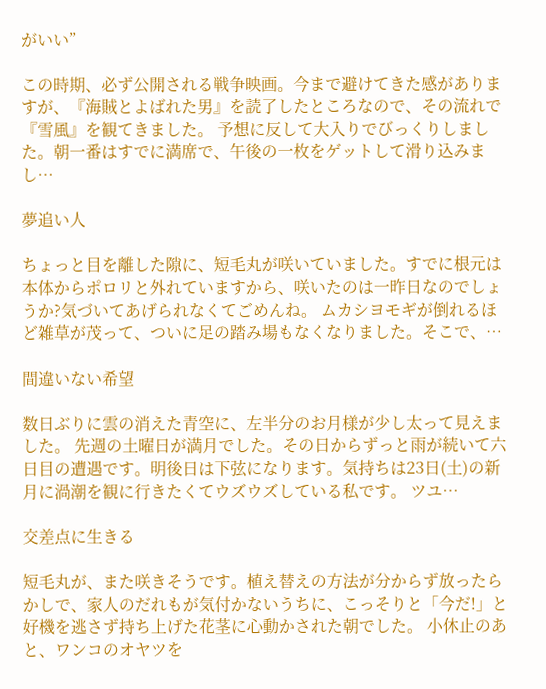がいい”

この時期、必ず公開される戦争映画。今まで避けてきた感がありますが、『海賊とよばれた男』を読了したところなので、その流れで『雪風』を観てきました。 予想に反して大入りでびっくりしました。朝一番はすでに満席で、午後の一枚をゲットして滑り込みまし…

夢追い人

ちょっと目を離した隙に、短毛丸が咲いていました。すでに根元は本体からポロリと外れていますから、咲いたのは一昨日なのでしょうか?気づいてあげられなくてごめんね。 ムカシヨモギが倒れるほど雑草が茂って、ついに足の踏み場もなくなりました。そこで、…

間違いない希望

数日ぶりに雲の消えた青空に、左半分のお月様が少し太って見えました。 先週の土曜日が満月でした。その日からずっと雨が続いて六日目の遭遇です。明後日は下弦になります。気持ちは23日(土)の新月に渦潮を観に行きたくてウズウズしている私です。 ツユ…

交差点に生きる

短毛丸が、また咲きそうです。植え替えの方法が分からず放ったらかしで、家人のだれもが気付かないうちに、こっそりと「今だ!」と好機を逃さず持ち上げた花茎に心動かされた朝でした。 小休止のあと、ワンコのオヤツを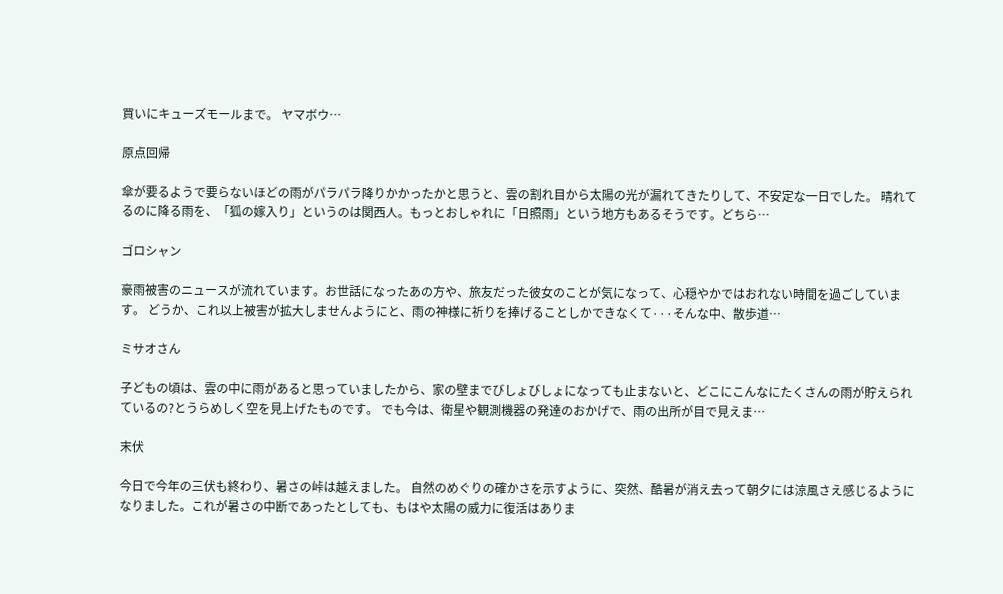買いにキューズモールまで。 ヤマボウ…

原点回帰

傘が要るようで要らないほどの雨がパラパラ降りかかったかと思うと、雲の割れ目から太陽の光が漏れてきたりして、不安定な一日でした。 晴れてるのに降る雨を、「狐の嫁入り」というのは関西人。もっとおしゃれに「日照雨」という地方もあるそうです。どちら…

ゴロシャン

豪雨被害のニュースが流れています。お世話になったあの方や、旅友だった彼女のことが気になって、心穏やかではおれない時間を過ごしています。 どうか、これ以上被害が拡大しませんようにと、雨の神様に祈りを捧げることしかできなくて···そんな中、散歩道…

ミサオさん

子どもの頃は、雲の中に雨があると思っていましたから、家の壁までびしょびしょになっても止まないと、どこにこんなにたくさんの雨が貯えられているの?とうらめしく空を見上げたものです。 でも今は、衛星や観測機器の発達のおかげで、雨の出所が目で見えま…

末伏

今日で今年の三伏も終わり、暑さの峠は越えました。 自然のめぐりの確かさを示すように、突然、酷暑が消え去って朝夕には涼風さえ感じるようになりました。これが暑さの中断であったとしても、もはや太陽の威力に復活はありま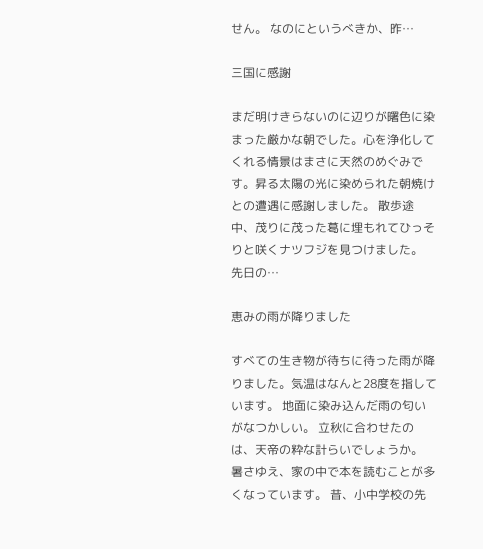せん。 なのにというべきか、昨…

三国に感謝

まだ明けきらないのに辺りが曙色に染まった厳かな朝でした。心を浄化してくれる情景はまさに天然のめぐみです。昇る太陽の光に染められた朝焼けとの遭遇に感謝しました。 散歩途中、茂りに茂った葛に埋もれてひっそりと咲くナツフジを見つけました。 先日の…

恵みの雨が降りました

すべての生き物が待ちに待った雨が降りました。気温はなんと28度を指しています。 地面に染み込んだ雨の匂いがなつかしい。 立秋に合わせたのは、天帝の粋な計らいでしょうか。 暑さゆえ、家の中で本を読むことが多くなっています。 昔、小中学校の先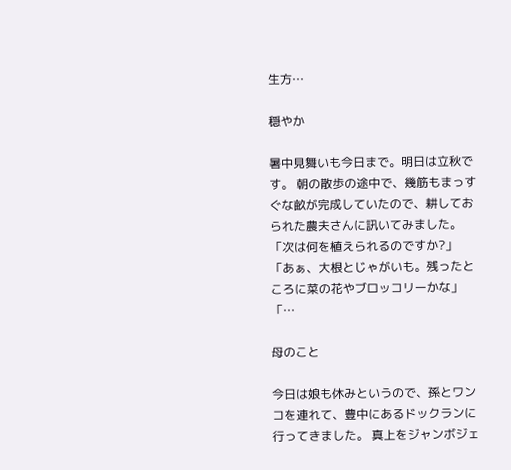生方…

穏やか

暑中見舞いも今日まで。明日は立秋です。 朝の散歩の途中で、幾筋もまっすぐな畝が完成していたので、耕しておられた農夫さんに訊いてみました。 「次は何を植えられるのですか?」 「あぁ、大根とじゃがいも。残ったところに菜の花やブロッコリーかな」 「…

母のこと

今日は娘も休みというので、孫とワンコを連れて、豊中にあるドックランに行ってきました。 真上をジャンボジェ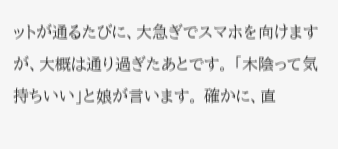ットが通るたびに、大急ぎでスマホを向けますが、大概は通り過ぎたあとです。 「木陰って気持ちいい」と娘が言います。 確かに、直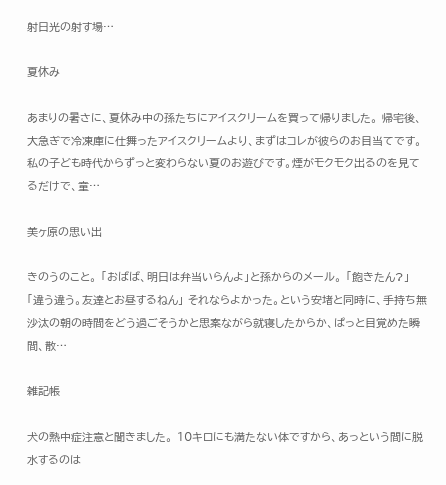射日光の射す場…

夏休み

あまりの暑さに、夏休み中の孫たちにアイスクリームを買って帰りました。 帰宅後、大急ぎで冷凍庫に仕舞ったアイスクリームより、まずはコレが彼らのお目当てです。私の子ども時代からずっと変わらない夏のお遊びです。煙がモクモク出るのを見てるだけで、童…

美ヶ原の思い出

きのうのこと。 「おばば、明日は弁当いらんよ」と孫からのメール。 「飽きたん?」 「違う違う。友達とお昼するねん」 それならよかった。という安堵と同時に、手持ち無沙汰の朝の時間をどう過ごそうかと思案ながら就寝したからか、ぱっと目覚めた瞬間、散…

雑記帳

犬の熱中症注意と聞きました。 10キロにも満たない体ですから、あっという間に脱水するのは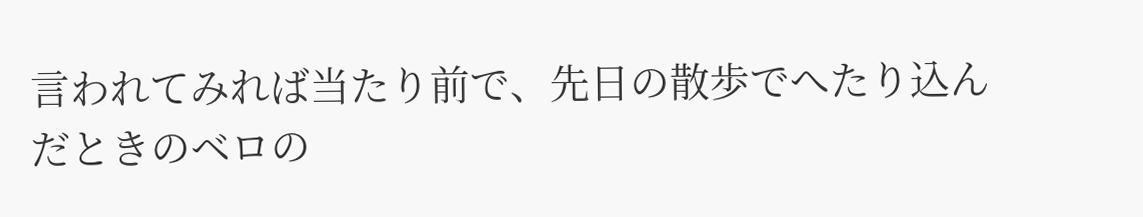言われてみれば当たり前で、先日の散歩でへたり込んだときのベロの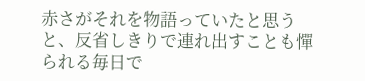赤さがそれを物語っていたと思うと、反省しきりで連れ出すことも憚られる毎日で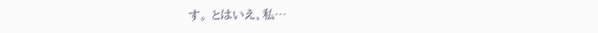す。 とはいえ、私…